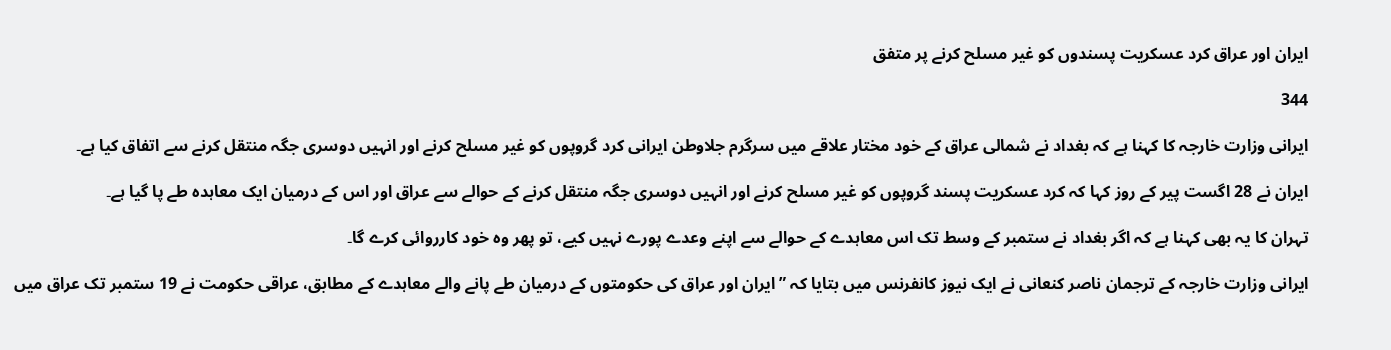ایران اور عراق کرد عسکریت پسندوں کو غیر مسلح کرنے پر متفق

344

ایرانی وزارت خارجہ کا کہنا ہے کہ بغداد نے شمالی عراق کے خود مختار علاقے میں سرگرم جلاوطن ایرانی کرد گروپوں کو غیر مسلح کرنے اور انہیں دوسری جگہ منتقل کرنے سے اتفاق کیا ہے۔

ایران نے 28 اگست پیر کے روز کہا کہ کرد عسکریت پسند گروپوں کو غیر مسلح کرنے اور انہیں دوسری جگہ منتقل کرنے کے حوالے سے عراق اور اس کے درمیان ایک معاہدہ طے پا گیا ہے۔

تہران کا یہ بھی کہنا ہے کہ اگر بغداد نے ستمبر کے وسط تک اس معاہدے کے حوالے سے اپنے وعدے پورے نہیں کیے، تو پھر وہ خود کارروائی کرے گا۔

ایرانی وزارت خارجہ کے ترجمان ناصر کنعانی نے ایک نیوز کانفرنس میں بتایا کہ ”ایران اور عراق کی حکومتوں کے درمیان طے پانے والے معاہدے کے مطابق، عراقی حکومت نے 19 ستمبر تک عراق میں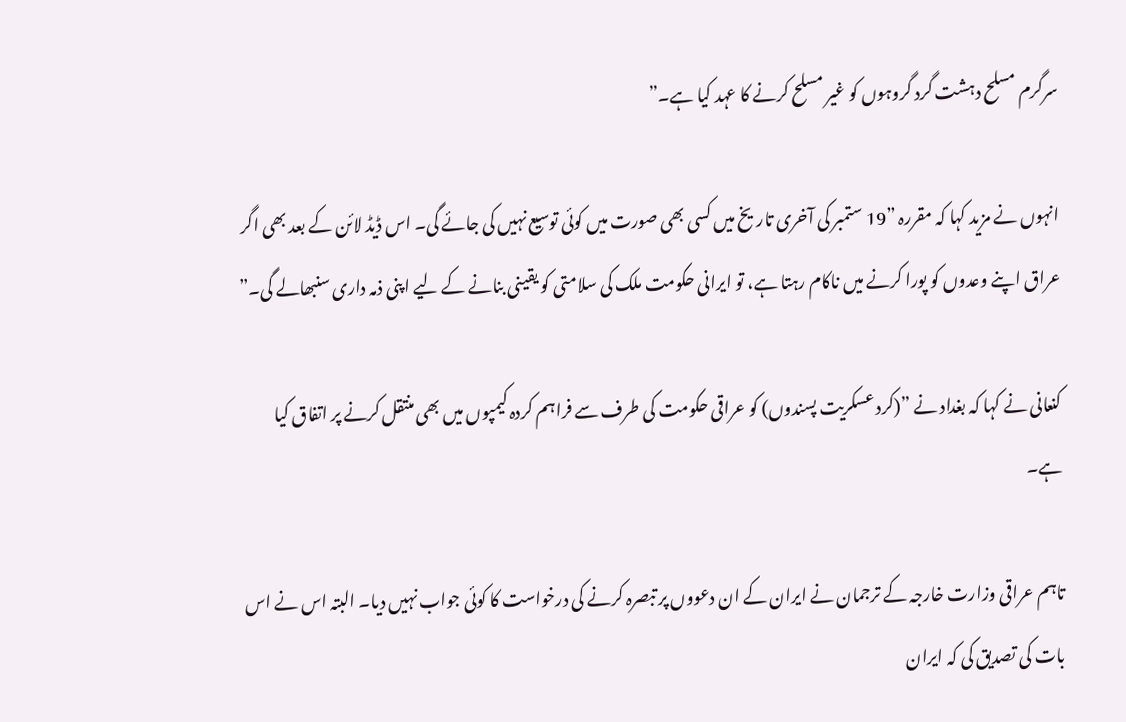سرگرم مسلح دہشت گرد گروہوں کو غیر مسلح کرنے کا عہد کیا ہے۔”

انہوں نے مزید کہا کہ مقررہ ”19 ستمبر کی آخری تاریخ میں کسی بھی صورت میں کوئی توسیع نہیں کی جائے گی۔ اس ڈیڈ لائن کے بعد بھی اگر عراق اپنے وعدوں کو پورا کرنے میں ناکام رہتا ہے، تو ایرانی حکومت ملک کی سلامتی کو یقینی بنانے کے لیے اپنی ذمہ داری سنبھالے گی۔”

کنعانی نے کہا کہ بغداد نے ”(کرد عسکریت پسندوں) کو عراقی حکومت کی طرف سے فراہم کردہ کیمپوں میں بھی منتقل کرنے پر اتفاق کیا ہے۔

تاہم عراقی وزارت خارجہ کے ترجمان نے ایران کے ان دعووں پر تبصرہ کرنے کی درخواست کا کوئی جواب نہیں دیا۔ البتہ اس نے اس بات کی تصدیق کی کہ ایران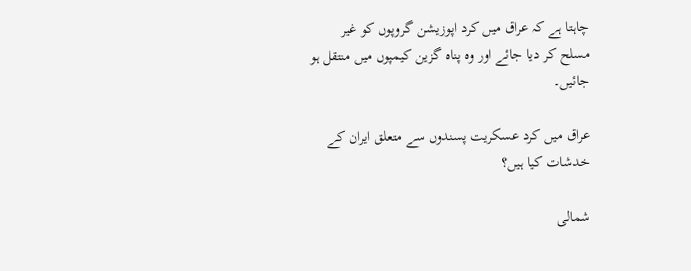چاہتا ہے کہ عراق میں کرد اپوزیشن گروپوں کو غیر مسلح کر دیا جائے اور وہ پناہ گزین کیمپوں میں منتقل ہو جائیں۔

عراق میں کرد عسکریت پسندوں سے متعلق ایران کے خدشات کیا ہیں؟

شمالی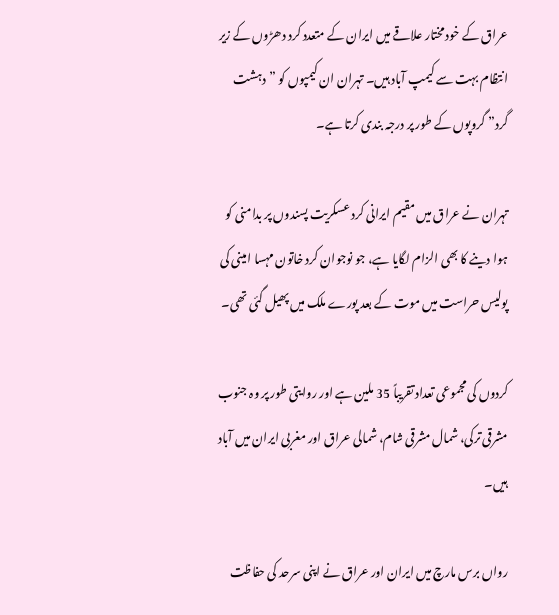عراق کے خود مختار علاقے میں ایران کے متعدد کرد دھڑوں کے زیر انتظام بہت سے کیمپ آباد ہیں۔ تہران ان کیمپوں کو ”دہشت گرد” گروپوں کے طور پر درجہ بندی کرتا ہے۔

تہران نے عراق میں مقیم ایرانی کرد عسکریت پسندوں پر بدامنی کو ہوا دینے کا بھی الزام لگایا ہے، جو نوجوان کرد خاتون مہسا امینی کی پولیس حراست میں موت کے بعد پورے ملک میں پھیل گئی تھی۔

کردوں کی مجموعی تعداد تقریباً 35 ملین ہے اور روایتی طور پر وہ جنوب مشرقی ترکی، شمال مشرقی شام، شمالی عراق اور مغربی ایران میں آباد ہیں۔

رواں برس مارچ میں ایران اور عراق نے اپنی سرحد کی حفاظت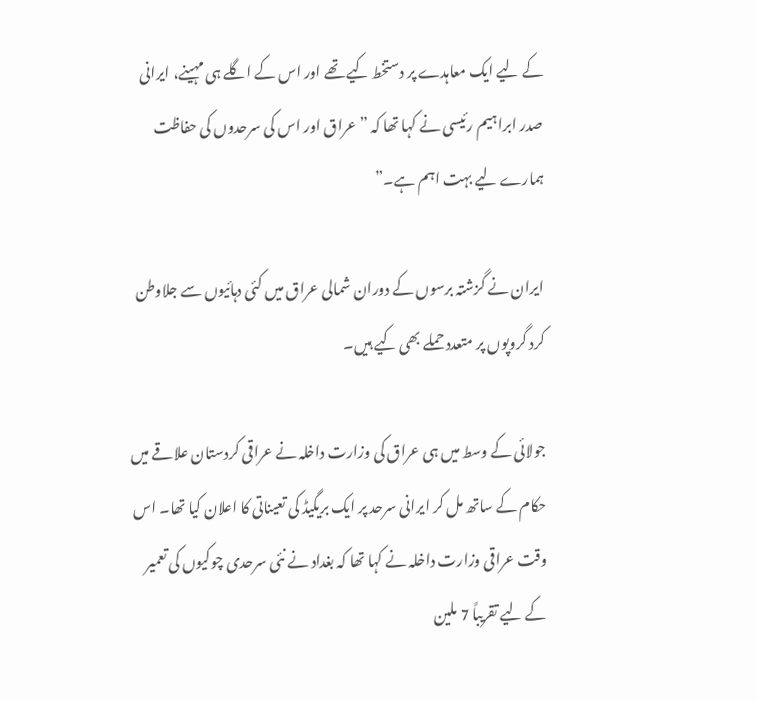کے لیے ایک معاہدے پر دستخط کیے تھے اور اس کے اگلے ہی مہینے، ایرانی صدر ابراہیم رئیسی نے کہا تھا کہ ”عراق اور اس کی سرحدوں کی حفاظت ہمارے لیے بہت اہم ہے۔”

ایران نے گزشتہ برسوں کے دوران شمالی عراق میں کئی دہائیوں سے جلاوطن کرد گروپوں پر متعدد حملے بھی کیے ہیں۔

جولائی کے وسط میں ہی عراق کی وزارت داخلہ نے عراقی کردستان علاقے میں حکام کے ساتھ مل کر ایرانی سرحد پر ایک بریگیڈ کی تعیناتی کا اعلان کیا تھا۔ اس وقت عراقی وزارت داخلہ نے کہا تھا کہ بغداد نے نئی سرحدی چوکیوں کی تعمیر کے لیے تقریباً 7 ملین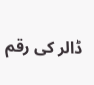ڈالر کی رقم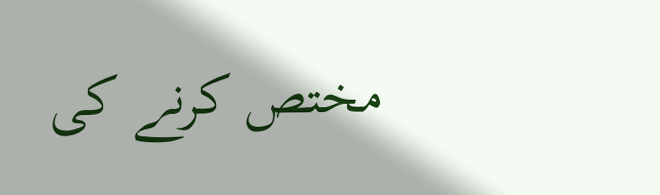مختص کرنے کی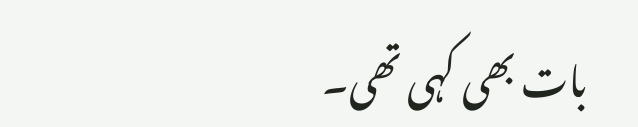بات بھی کہی تھی۔